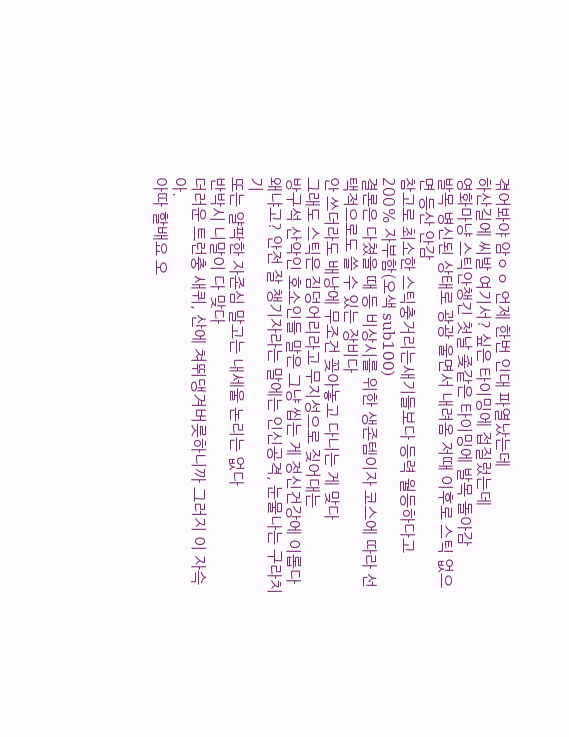겪어봐야 암ㅇㅇ 언제 한번 인대 파열났는데
하산길에 씨발 여기서? 싶은 타이밍에 접질렀는데
영화마냥 스틱안챙긴 첫날 좆같은 타이밍에 발목 돌아감
발목 병신된 상태로 광광 울면서 내려옴 저때 이후로 스틱 없으면 등산 안감
참고로 최소한 스틱충거리는새기들보다 등력 월등하다고 200% 자부함(오색 sub100)
결론은 다쳤을 때 등 비상시를 위한 생존템이자 코스에 따라 선택적으로도 쓸 수 있는 장비다
안 쓰더라도 배낭에 무조건 꽂아놓고 다니는 게 맞다
그래도 스틱은 짐덩어리라고 무지성으로 짖어대는
방구석 산악인 호소인들 말은 그냥 씹는 게 정신건강에 이롭다
왜냐고? 안전 잘 챙기자라는 말에는 인신공격, 눈물나는 구라치기
또는 얄팍한 자존심 말고는 내세울 논리는 없다
반박시 니말이 다 맞다
더러운 트런충 새퀴, 산에 쳐뛰댕겨버릇하니까 그러지 이 자슥아.
아따 할배요 오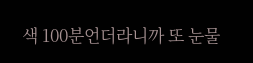색 100분언더라니까 또 눈물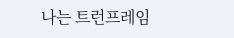나는 트런프레임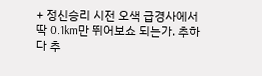+ 정신승리 시전 오색 급경사에서 딱 0.1km만 뛰어보쇼 되는가. 추하다 추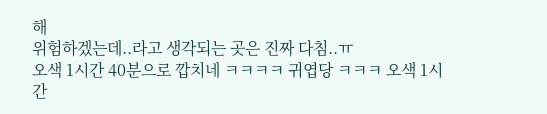해
위험하겠는데..라고 생각되는 곳은 진짜 다침..ㅠ
오색 1시간 40분으로 깝치네 ㅋㅋㅋㅋ 귀엽당 ㅋㅋㅋ 오색 1시간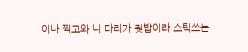이나 찍고와 니 다리가 줫밥이라 스틱쓰는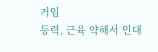거임
등력, 근육 약해서 인대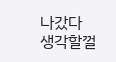나갔다 생각할껄